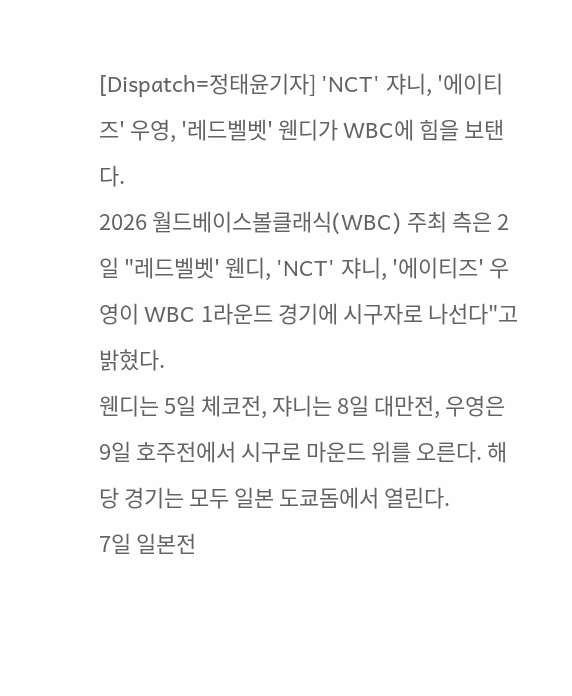[Dispatch=정태윤기자] 'NCT' 쟈니, '에이티즈' 우영, '레드벨벳' 웬디가 WBC에 힘을 보탠다.
2026 월드베이스볼클래식(WBC) 주최 측은 2일 "레드벨벳' 웬디, 'NCT' 쟈니, '에이티즈' 우영이 WBC 1라운드 경기에 시구자로 나선다"고 밝혔다.
웬디는 5일 체코전, 쟈니는 8일 대만전, 우영은 9일 호주전에서 시구로 마운드 위를 오른다. 해당 경기는 모두 일본 도쿄돔에서 열린다.
7일 일본전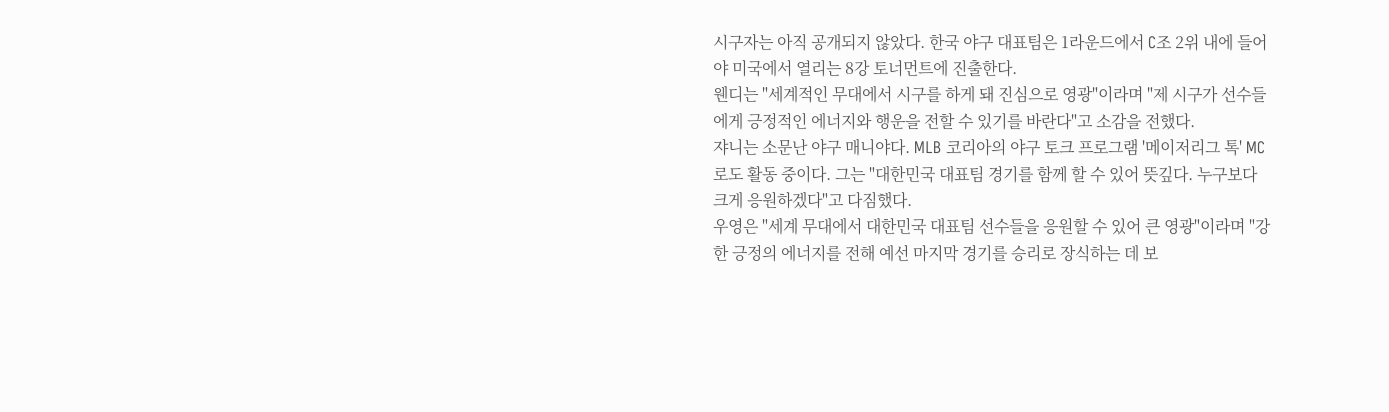시구자는 아직 공개되지 않았다. 한국 야구 대표팀은 1라운드에서 C조 2위 내에 들어야 미국에서 열리는 8강 토너먼트에 진출한다.
웬디는 "세계적인 무대에서 시구를 하게 돼 진심으로 영광"이라며 "제 시구가 선수들에게 긍정적인 에너지와 행운을 전할 수 있기를 바란다"고 소감을 전했다.
쟈니는 소문난 야구 매니야다. MLB 코리아의 야구 토크 프로그램 '메이저리그 톡' MC로도 활동 중이다. 그는 "대한민국 대표팀 경기를 함께 할 수 있어 뜻깊다. 누구보다 크게 응원하겠다"고 다짐했다.
우영은 "세계 무대에서 대한민국 대표팀 선수들을 응원할 수 있어 큰 영광"이라며 "강한 긍정의 에너지를 전해 예선 마지막 경기를 승리로 장식하는 데 보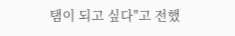탬이 되고 싶다"고 전했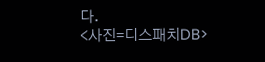다.
<사진=디스패치DB>